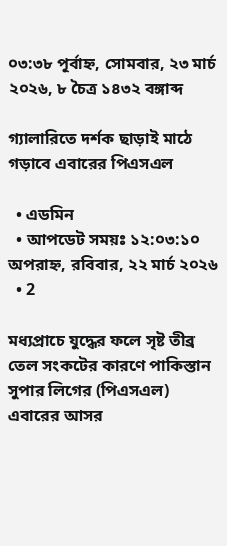০৩:৩৮ পূর্বাহ্ন, সোমবার, ২৩ মার্চ ২০২৬, ৮ চৈত্র ১৪৩২ বঙ্গাব্দ

গ্যালারিতে দর্শক ছাড়াই মাঠে গড়াবে এবারের পিএসএল

  • এডমিন
  • আপডেট সময়ঃ ১২:০৩:১০ অপরাহ্ন, রবিবার, ২২ মার্চ ২০২৬
  • 2

মধ্যপ্রাচে যুদ্ধের ফলে সৃষ্ট তীব্র তেল সংকটের কারণে পাকিস্তান সুপার লিগের (পিএসএল) এবারের আসর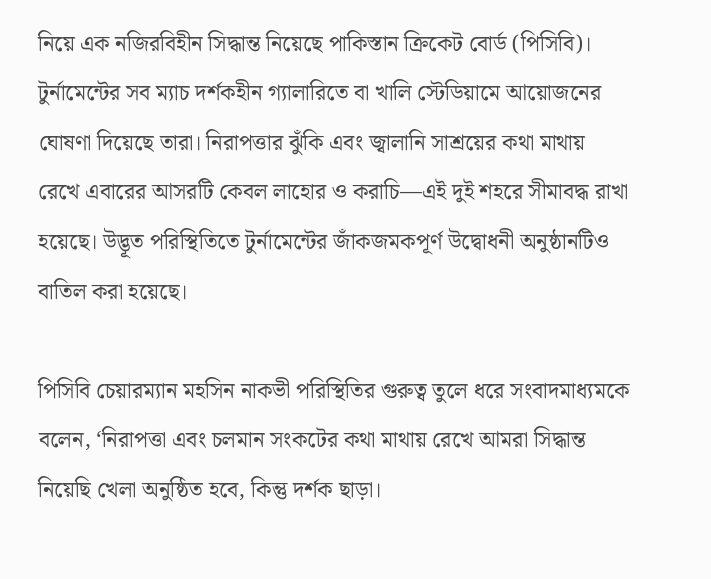নিয়ে এক নজিরবিহীন সিদ্ধান্ত নিয়েছে পাকিস্তান ক্রিকেট বোর্ড (পিসিবি)। টুর্নামেন্টের সব ম্যাচ দর্শকহীন গ্যালারিতে বা খালি স্টেডিয়ামে আয়োজনের ঘোষণা দিয়েছে তারা। নিরাপত্তার ঝুঁকি এবং জ্বালানি সাশ্রয়ের কথা মাথায় রেখে এবারের আসরটি কেবল লাহোর ও করাচি—এই দুই শহরে সীমাবদ্ধ রাখা হয়েছে। উদ্ভূত পরিস্থিতিতে টুর্নামেন্টের জাঁকজমকপূর্ণ উদ্বোধনী অনুষ্ঠানটিও বাতিল করা হয়েছে।

পিসিবি চেয়ারম্যান মহসিন নাকভী পরিস্থিতির গুরুত্ব তুলে ধরে সংবাদমাধ্যমকে বলেন, ‘নিরাপত্তা এবং চলমান সংকটের কথা মাথায় রেখে আমরা সিদ্ধান্ত নিয়েছি খেলা অনুষ্ঠিত হবে, কিন্তু দর্শক ছাড়া।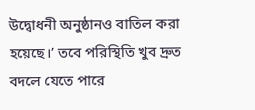উদ্বোধনী অনুষ্ঠানও বাতিল করা হয়েছে।’ তবে পরিস্থিতি খুব দ্রুত বদলে যেতে পারে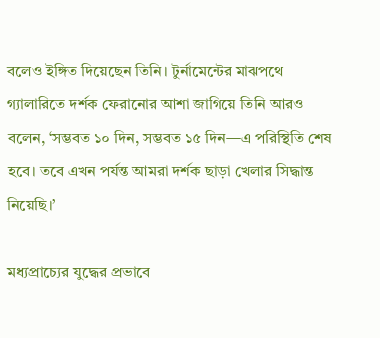বলেও ইঙ্গিত দিয়েছেন তিনি। টুর্নামেন্টের মাঝপথে গ্যালারিতে দর্শক ফেরানোর আশা জাগিয়ে তিনি আরও বলেন, ‘সম্ভবত ১০ দিন, সম্ভবত ১৫ দিন—এ পরিস্থিতি শেষ হবে। তবে এখন পর্যন্ত আমরা দর্শক ছাড়া খেলার সিদ্ধান্ত নিয়েছি।’

মধ্যপ্রাচ্যের যুদ্ধের প্রভাবে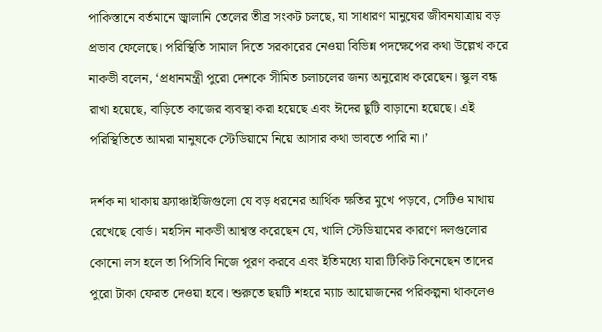পাকিস্তানে বর্তমানে জ্বালানি তেলের তীব্র সংকট চলছে, যা সাধারণ মানুষের জীবনযাত্রায় বড় প্রভাব ফেলেছে। পরিস্থিতি সামাল দিতে সরকারের নেওয়া বিভিন্ন পদক্ষেপের কথা উল্লেখ করে নাকভী বলেন, ‘প্রধানমন্ত্রী পুরো দেশকে সীমিত চলাচলের জন্য অনুরোধ করেছেন। স্কুল বন্ধ রাখা হয়েছে, বাড়িতে কাজের ব্যবস্থা করা হয়েছে এবং ঈদের ছুটি বাড়ানো হয়েছে। এই পরিস্থিতিতে আমরা মানুষকে স্টেডিয়ামে নিয়ে আসার কথা ভাবতে পারি না।’

দর্শক না থাকায় ফ্র্যাঞ্চাইজিগুলো যে বড় ধরনের আর্থিক ক্ষতির মুখে পড়বে, সেটিও মাথায় রেখেছে বোর্ড। মহসিন নাকভী আশ্বস্ত করেছেন যে, খালি স্টেডিয়ামের কারণে দলগুলোর কোনো লস হলে তা পিসিবি নিজে পূরণ করবে এবং ইতিমধ্যে যারা টিকিট কিনেছেন তাদের পুরো টাকা ফেরত দেওয়া হবে। শুরুতে ছয়টি শহরে ম্যাচ আয়োজনের পরিকল্পনা থাকলেও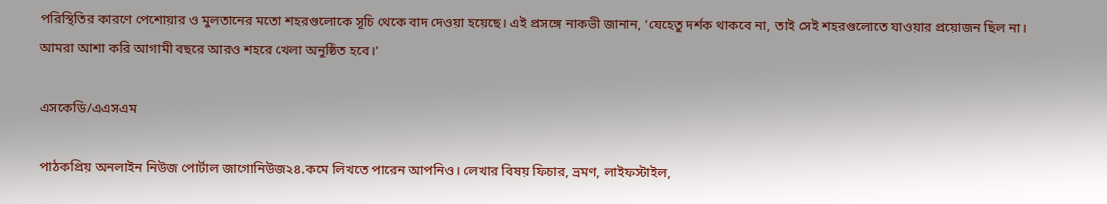পরিস্থিতির কারণে পেশোয়ার ও মুলতানের মতো শহরগুলোকে সূচি থেকে বাদ দেওয়া হয়েছে। এই প্রসঙ্গে নাকভী জানান, ‘যেহেতু দর্শক থাকবে না, তাই সেই শহরগুলোতে যাওয়ার প্রয়োজন ছিল না। আমরা আশা করি আগামী বছরে আরও শহরে খেলা অনুষ্ঠিত হবে।’

এসকেডি/এএসএম

পাঠকপ্রিয় অনলাইন নিউজ পোর্টাল জাগোনিউজ২৪.কমে লিখতে পারেন আপনিও। লেখার বিষয় ফিচার, ভ্রমণ, লাইফস্টাইল,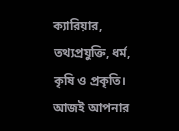ক্যারিয়ার, তথ্যপ্রযুক্তি, ধর্ম, কৃষি ও প্রকৃতি। আজই আপনার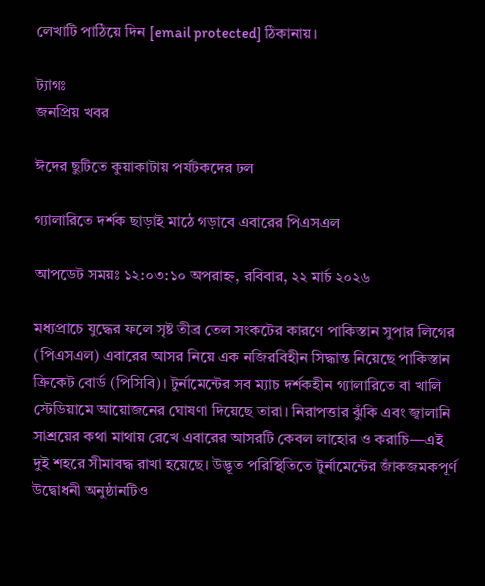লেখাটি পাঠিয়ে দিন [email protected] ঠিকানায়।

ট্যাগঃ
জনপ্রিয় খবর

ঈদের ছুটিতে কুয়াকাটায় পর্যটকদের ঢল

গ্যালারিতে দর্শক ছাড়াই মাঠে গড়াবে এবারের পিএসএল

আপডেট সময়ঃ ১২:০৩:১০ অপরাহ্ন, রবিবার, ২২ মার্চ ২০২৬

মধ্যপ্রাচে যুদ্ধের ফলে সৃষ্ট তীব্র তেল সংকটের কারণে পাকিস্তান সুপার লিগের (পিএসএল) এবারের আসর নিয়ে এক নজিরবিহীন সিদ্ধান্ত নিয়েছে পাকিস্তান ক্রিকেট বোর্ড (পিসিবি)। টুর্নামেন্টের সব ম্যাচ দর্শকহীন গ্যালারিতে বা খালি স্টেডিয়ামে আয়োজনের ঘোষণা দিয়েছে তারা। নিরাপত্তার ঝুঁকি এবং জ্বালানি সাশ্রয়ের কথা মাথায় রেখে এবারের আসরটি কেবল লাহোর ও করাচি—এই দুই শহরে সীমাবদ্ধ রাখা হয়েছে। উদ্ভূত পরিস্থিতিতে টুর্নামেন্টের জাঁকজমকপূর্ণ উদ্বোধনী অনুষ্ঠানটিও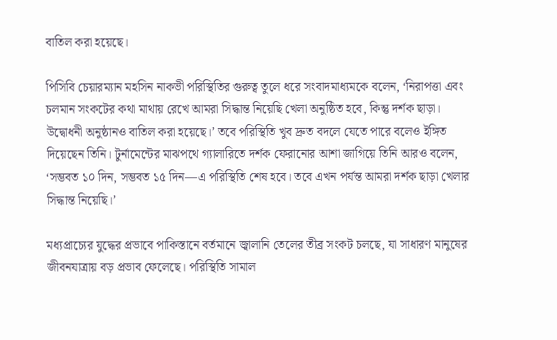বাতিল করা হয়েছে।

পিসিবি চেয়ারম্যান মহসিন নাকভী পরিস্থিতির গুরুত্ব তুলে ধরে সংবাদমাধ্যমকে বলেন, ‘নিরাপত্তা এবং চলমান সংকটের কথা মাথায় রেখে আমরা সিদ্ধান্ত নিয়েছি খেলা অনুষ্ঠিত হবে, কিন্তু দর্শক ছাড়া। উদ্বোধনী অনুষ্ঠানও বাতিল করা হয়েছে।’ তবে পরিস্থিতি খুব দ্রুত বদলে যেতে পারে বলেও ইঙ্গিত দিয়েছেন তিনি। টুর্নামেন্টের মাঝপথে গ্যালারিতে দর্শক ফেরানোর আশা জাগিয়ে তিনি আরও বলেন, ‘সম্ভবত ১০ দিন, সম্ভবত ১৫ দিন—এ পরিস্থিতি শেষ হবে। তবে এখন পর্যন্ত আমরা দর্শক ছাড়া খেলার সিদ্ধান্ত নিয়েছি।’

মধ্যপ্রাচ্যের যুদ্ধের প্রভাবে পাকিস্তানে বর্তমানে জ্বালানি তেলের তীব্র সংকট চলছে, যা সাধারণ মানুষের জীবনযাত্রায় বড় প্রভাব ফেলেছে। পরিস্থিতি সামাল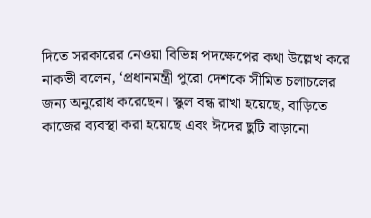দিতে সরকারের নেওয়া বিভিন্ন পদক্ষেপের কথা উল্লেখ করে নাকভী বলেন, ‘প্রধানমন্ত্রী পুরো দেশকে সীমিত চলাচলের জন্য অনুরোধ করেছেন। স্কুল বন্ধ রাখা হয়েছে, বাড়িতে কাজের ব্যবস্থা করা হয়েছে এবং ঈদের ছুটি বাড়ানো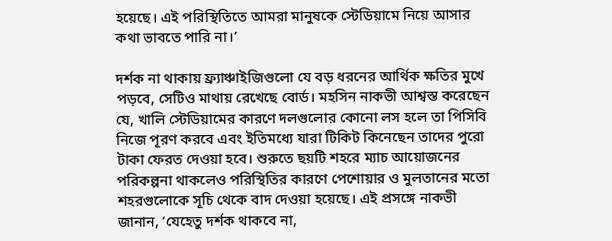হয়েছে। এই পরিস্থিতিতে আমরা মানুষকে স্টেডিয়ামে নিয়ে আসার কথা ভাবতে পারি না।’

দর্শক না থাকায় ফ্র্যাঞ্চাইজিগুলো যে বড় ধরনের আর্থিক ক্ষতির মুখে পড়বে, সেটিও মাথায় রেখেছে বোর্ড। মহসিন নাকভী আশ্বস্ত করেছেন যে, খালি স্টেডিয়ামের কারণে দলগুলোর কোনো লস হলে তা পিসিবি নিজে পূরণ করবে এবং ইতিমধ্যে যারা টিকিট কিনেছেন তাদের পুরো টাকা ফেরত দেওয়া হবে। শুরুতে ছয়টি শহরে ম্যাচ আয়োজনের পরিকল্পনা থাকলেও পরিস্থিতির কারণে পেশোয়ার ও মুলতানের মতো শহরগুলোকে সূচি থেকে বাদ দেওয়া হয়েছে। এই প্রসঙ্গে নাকভী জানান, ‘যেহেতু দর্শক থাকবে না,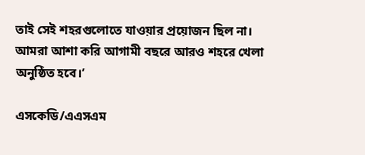তাই সেই শহরগুলোতে যাওয়ার প্রয়োজন ছিল না। আমরা আশা করি আগামী বছরে আরও শহরে খেলা অনুষ্ঠিত হবে।’

এসকেডি/এএসএম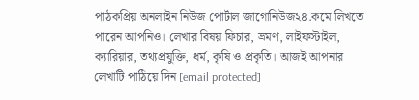পাঠকপ্রিয় অনলাইন নিউজ পোর্টাল জাগোনিউজ২৪.কমে লিখতে পারেন আপনিও। লেখার বিষয় ফিচার, ভ্রমণ, লাইফস্টাইল, ক্যারিয়ার, তথ্যপ্রযুক্তি, ধর্ম, কৃষি ও প্রকৃতি। আজই আপনার লেখাটি পাঠিয়ে দিন [email protected]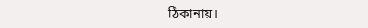ঠিকানায়।